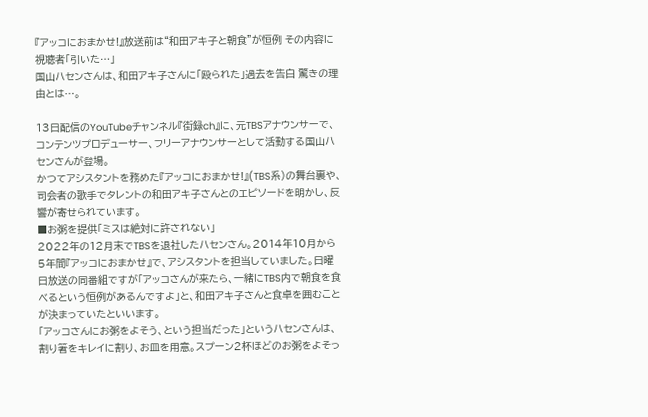『アッコにおまかせ!』放送前は“和田アキ子と朝食”が恒例 その内容に視聴者「引いた…」
国山ハセンさんは、和田アキ子さんに「殴られた」過去を告白 驚きの理由とは…。

13日配信のYouTubeチャンネル『街録ch』に、元TBSアナウンサーで、コンテンツプロデューサー、フリーアナウンサーとして活動する国山ハセンさんが登場。
かつてアシスタントを務めた『アッコにおまかせ!』(TBS系)の舞台裏や、司会者の歌手でタレントの和田アキ子さんとのエピソードを明かし、反響が寄せられています。
■お粥を提供「ミスは絶対に許されない」
2022年の12月末でTBSを退社したハセンさん。2014年10月から5年間『アッコにおまかせ』で、アシスタントを担当していました。日曜日放送の同番組ですが「アッコさんが来たら、一緒にTBS内で朝食を食べるという恒例があるんですよ」と、和田アキ子さんと食卓を囲むことが決まっていたといいます。
「アッコさんにお粥をよそう、という担当だった」というハセンさんは、割り箸をキレイに割り、お皿を用意。スプーン2杯ほどのお粥をよそっ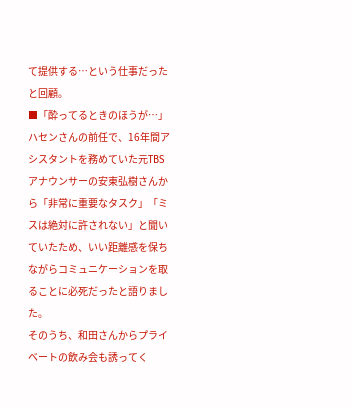て提供する…という仕事だったと回顧。
■「酔ってるときのほうが…」
ハセンさんの前任で、16年間アシスタントを務めていた元TBSアナウンサーの安東弘樹さんから「非常に重要なタスク」「ミスは絶対に許されない」と聞いていたため、いい距離感を保ちながらコミュニケーションを取ることに必死だったと語りました。
そのうち、和田さんからプライベートの飲み会も誘ってく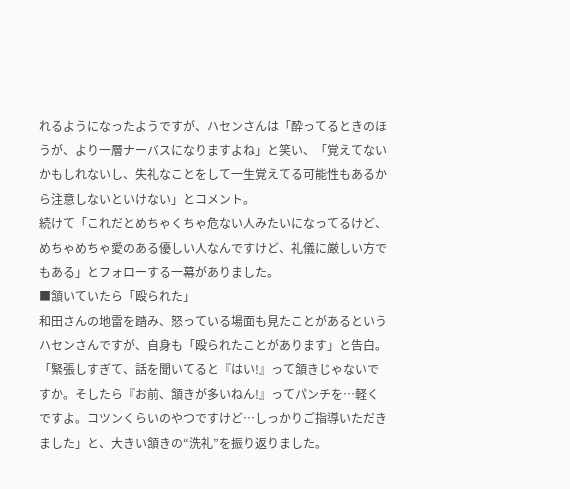れるようになったようですが、ハセンさんは「酔ってるときのほうが、より一層ナーバスになりますよね」と笑い、「覚えてないかもしれないし、失礼なことをして一生覚えてる可能性もあるから注意しないといけない」とコメント。
続けて「これだとめちゃくちゃ危ない人みたいになってるけど、めちゃめちゃ愛のある優しい人なんですけど、礼儀に厳しい方でもある」とフォローする一幕がありました。
■頷いていたら「殴られた」
和田さんの地雷を踏み、怒っている場面も見たことがあるというハセンさんですが、自身も「殴られたことがあります」と告白。
「緊張しすぎて、話を聞いてると『はい!』って頷きじゃないですか。そしたら『お前、頷きが多いねん!』ってパンチを…軽くですよ。コツンくらいのやつですけど…しっかりご指導いただきました」と、大きい頷きの“洗礼”を振り返りました。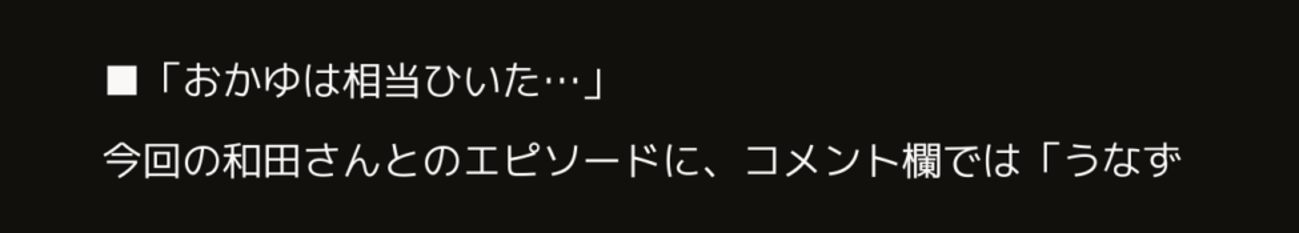■「おかゆは相当ひいた…」
今回の和田さんとのエピソードに、コメント欄では「うなず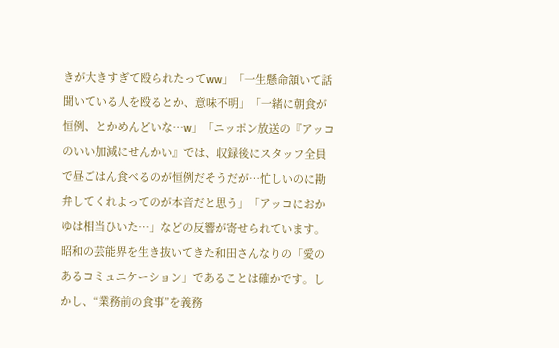きが大きすぎて殴られたってww」「一生懸命頷いて話聞いている人を殴るとか、意味不明」「一緒に朝食が恒例、とかめんどいな…w」「ニッポン放送の『アッコのいい加減にせんかい』では、収録後にスタッフ全員で昼ごはん食べるのが恒例だそうだが…忙しいのに勘弁してくれよってのが本音だと思う」「アッコにおかゆは相当ひいた…」などの反響が寄せられています。
昭和の芸能界を生き抜いてきた和田さんなりの「愛のあるコミュニケーション」であることは確かです。しかし、“業務前の食事”を義務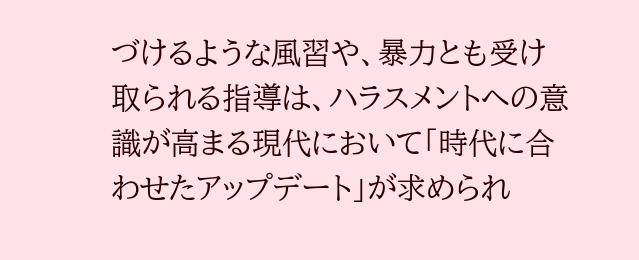づけるような風習や、暴力とも受け取られる指導は、ハラスメントへの意識が高まる現代において「時代に合わせたアップデート」が求められ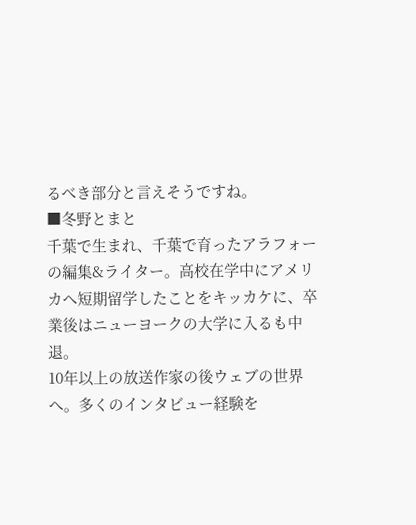るべき部分と言えそうですね。
■冬野とまと
千葉で生まれ、千葉で育ったアラフォーの編集&ライター。高校在学中にアメリカへ短期留学したことをキッカケに、卒業後はニューヨークの大学に入るも中退。
10年以上の放送作家の後ウェブの世界へ。多くのインタビュー経験を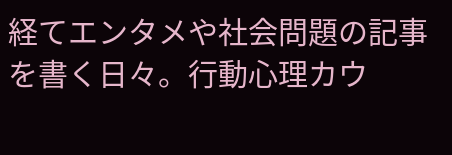経てエンタメや社会問題の記事を書く日々。行動心理カウ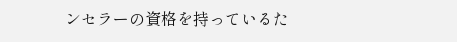ンセラーの資格を持っているた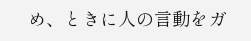め、ときに人の言動をガ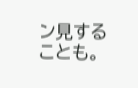ン見することも。